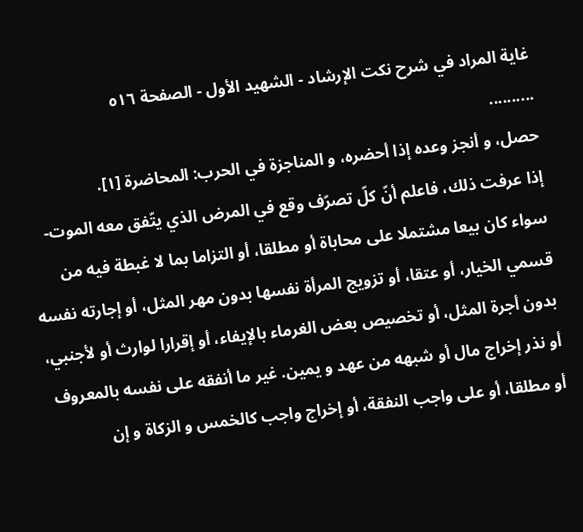غاية المراد في شرح نكت الإرشاد - الشهيد الأول - الصفحة ٥١٦
..........
حصل، و أنجز وعده إذا أحضره، و المناجزة في الحرب: المحاضرة [١].
إذا عرفت ذلك، فاعلم أنّ كلّ تصرّف وقع في المرض الذي يتّفق معه الموت- سواء كان بيعا مشتملا على محاباة أو مطلقا، أو التزاما بما لا غبطة فيه من قسمي الخيار، أو عتقا، أو تزويج المرأة نفسها بدون مهر المثل، أو إجارته نفسه بدون أجرة المثل، أو تخصيص بعض الغرماء بالإيفاء، أو إقرارا لوارث أو لأجنبي، أو نذر إخراج مال أو شبهه من عهد و يمين. غير ما أنفقه على نفسه بالمعروف أو مطلقا، أو على واجب النفقة، أو إخراج واجب كالخمس و الزكاة و إن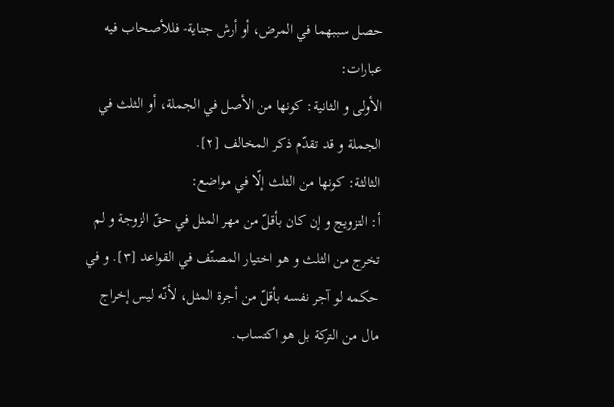حصل سببهما في المرض، أو أرش جناية- فللأصحاب فيه عبارات:
الأولى و الثانية: كونها من الأصل في الجملة، أو الثلث في الجملة و قد تقدّم ذكر المخالف [٢].
الثالثة: كونها من الثلث إلّا في مواضع:
أ: التزويج و إن كان بأقلّ من مهر المثل في حقّ الزوجة و لم تخرج من الثلث و هو اختيار المصنّف في القواعد [٣]. و في حكمه لو آجر نفسه بأقلّ من أجرة المثل، لأنّه ليس إخراج مال من التركة بل هو اكتساب.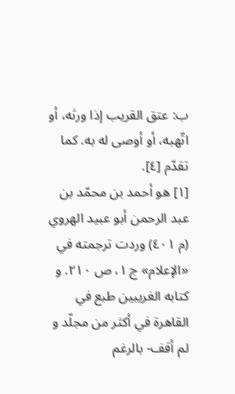ب: عتق القريب إذا ورثه، أو اتّهبه، أو أوصى له به. كما تقدّم [٤].
[١] هو أحمد بن محمّد بن عبد الرحمن أبو عبيد الهروي (م ٤٠١) وردت ترجمته في «الإعلام» ج ١، ص ٢١٠. و كتابه الغريبين طبع في القاهرة في أكثر من مجلّد و لم أقف- بالرغم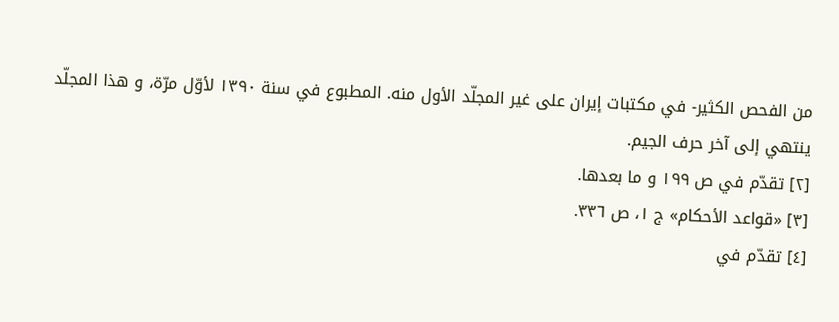من الفحص الكثير- في مكتبات إيران على غير المجلّد الأول منه. المطبوع في سنة ١٣٩٠ لأوّل مرّة، و هذا المجلّد ينتهي إلى آخر حرف الجيم.
[٢] تقدّم في ص ١٩٩ و ما بعدها.
[٣] «قواعد الأحكام» ج ١، ص ٣٣٦.
[٤] تقدّم في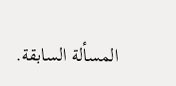المسألة السابقة.